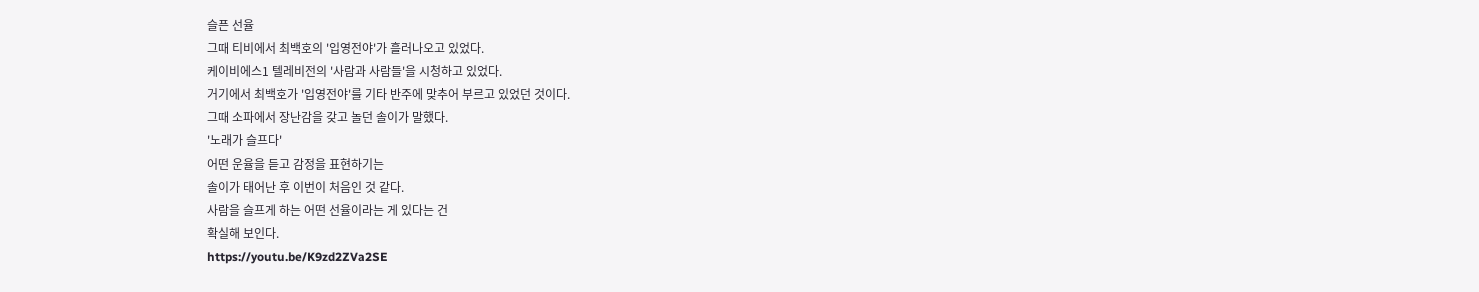슬픈 선율
그때 티비에서 최백호의 '입영전야'가 흘러나오고 있었다.
케이비에스1 텔레비전의 '사람과 사람들'을 시청하고 있었다.
거기에서 최백호가 '입영전야'를 기타 반주에 맞추어 부르고 있었던 것이다.
그때 소파에서 장난감을 갖고 놀던 솔이가 말했다.
'노래가 슬프다'
어떤 운율을 듣고 감정을 표현하기는
솔이가 태어난 후 이번이 처음인 것 같다.
사람을 슬프게 하는 어떤 선율이라는 게 있다는 건
확실해 보인다.
https://youtu.be/K9zd2ZVa2SE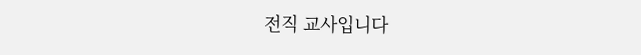전직 교사입니다